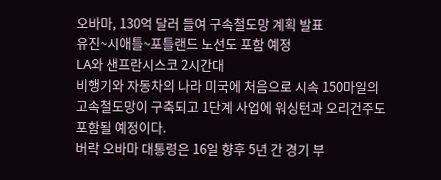오바마, 130억 달러 들여 구속철도망 계획 발표
유진~시애틀~포틀랜드 노선도 포함 예정
LA와 샌프란시스코 2시간대
비행기와 자동차의 나라 미국에 처음으로 시속 150마일의 고속철도망이 구축되고 1단계 사업에 워싱턴과 오리건주도 포함될 예정이다.
버락 오바마 대통령은 16일 향후 5년 간 경기 부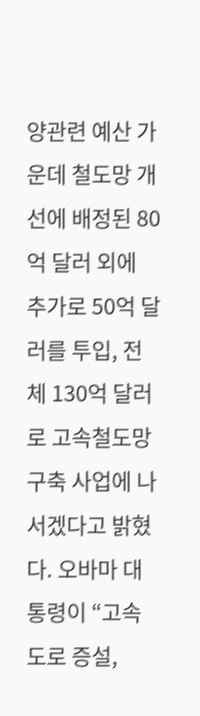양관련 예산 가운데 철도망 개선에 배정된 80억 달러 외에 추가로 50억 달러를 투입, 전체 130억 달러로 고속철도망 구축 사업에 나서겠다고 밝혔다. 오바마 대통령이 “고속도로 증설,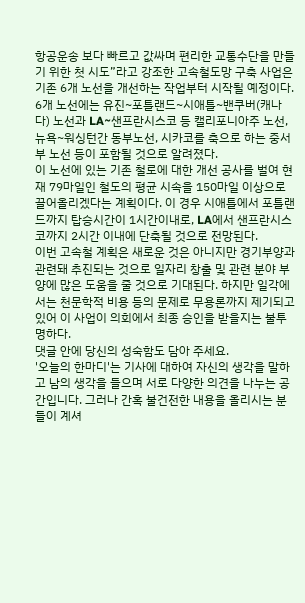항공운송 보다 빠르고 값싸며 편리한 교통수단을 만들기 위한 첫 시도”라고 강조한 고속철도망 구축 사업은 기존 6개 노선을 개선하는 작업부터 시작될 예정이다.
6개 노선에는 유진~포틀랜드~시애틀~밴쿠버(캐나다) 노선과 LA~샌프란시스코 등 캘리포니아주 노선, 뉴욕~워싱턴간 동부노선, 시카코를 축으로 하는 중서부 노선 등이 포함될 것으로 알려졌다.
이 노선에 있는 기존 철로에 대한 개선 공사를 벌여 현재 79마일인 철도의 평균 시속을 150마일 이상으로 끌어올리겠다는 계획이다. 이 경우 시애틀에서 포틀랜드까지 탑승시간이 1시간이내로, LA에서 샌프란시스코까지 2시간 이내에 단축될 것으로 전망된다.
이번 고속철 계획은 새로운 것은 아니지만 경기부양과 관련돼 추진되는 것으로 일자리 창출 및 관련 분야 부양에 많은 도움을 줄 것으로 기대된다. 하지만 일각에서는 천문학적 비용 등의 문제로 무용론까지 제기되고 있어 이 사업이 의회에서 최종 승인을 받을지는 불투명하다.
댓글 안에 당신의 성숙함도 담아 주세요.
'오늘의 한마디'는 기사에 대하여 자신의 생각을 말하고 남의 생각을 들으며 서로 다양한 의견을 나누는 공간입니다. 그러나 간혹 불건전한 내용을 올리시는 분들이 계셔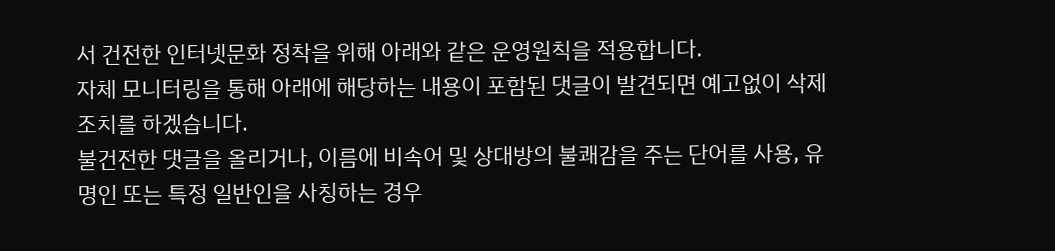서 건전한 인터넷문화 정착을 위해 아래와 같은 운영원칙을 적용합니다.
자체 모니터링을 통해 아래에 해당하는 내용이 포함된 댓글이 발견되면 예고없이 삭제 조치를 하겠습니다.
불건전한 댓글을 올리거나, 이름에 비속어 및 상대방의 불쾌감을 주는 단어를 사용, 유명인 또는 특정 일반인을 사칭하는 경우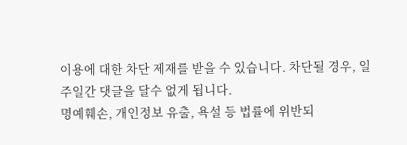이용에 대한 차단 제재를 받을 수 있습니다. 차단될 경우, 일주일간 댓글을 달수 없게 됩니다.
명예훼손, 개인정보 유출, 욕설 등 법률에 위반되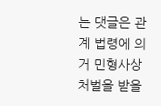는 댓글은 관계 법령에 의거 민형사상 처벌을 받을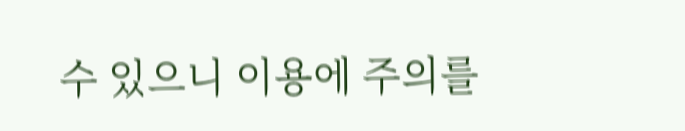수 있으니 이용에 주의를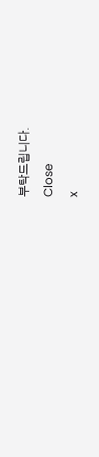부탁드립니다.
Close
x